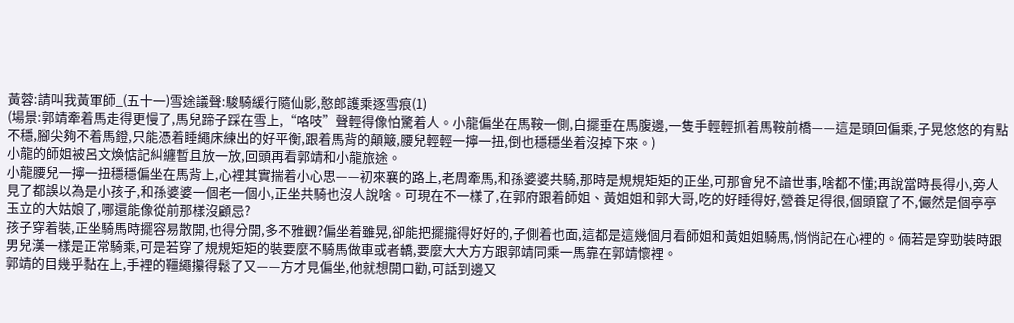黃蓉:請叫我黃軍師_(五十一)雪途議聲:駿騎緩行隨仙影,憨郎護乘逐雪痕(1)
(場景:郭靖牽着馬走得更慢了,馬兒蹄子踩在雪上,“咯吱”聲輕得像怕驚着人。小龍偏坐在馬鞍一側,白擺垂在馬腹邊,一隻手輕輕抓着馬鞍前橋——這是頭回偏乘,子晃悠悠的有點不穩,腳尖夠不着馬鐙,只能憑着睡繩床練出的好平衡,跟着馬背的顛簸,腰兒輕輕一擰一扭,倒也穩穩坐着沒掉下來。)
小龍的師姐被呂文煥惦記糾纏暫且放一放,回頭再看郭靖和小龍旅途。
小龍腰兒一擰一扭穩穩偏坐在馬背上,心裡其實揣着小心思——初來襄的路上,老周牽馬,和孫婆婆共騎,那時是規規矩矩的正坐,可那會兒不諳世事,啥都不懂;再說當時長得小,旁人見了都誤以為是小孩子,和孫婆婆一個老一個小,正坐共騎也沒人說啥。可現在不一樣了,在郭府跟着師姐、黃姐姐和郭大哥,吃的好睡得好,營養足得很,個頭竄了不,儼然是個亭亭玉立的大姑娘了,哪還能像從前那樣沒顧忌?
孩子穿着裝,正坐騎馬時擺容易散開,也得分開,多不雅觀?偏坐着雖晃,卻能把擺攏得好好的,子側着也面,這都是這幾個月看師姐和黃姐姐騎馬,悄悄記在心裡的。倆若是穿勁裝時跟男兒漢一樣是正常騎乘,可是若穿了規規矩矩的裝要麼不騎馬做車或者轎,要麼大大方方跟郭靖同乘一馬靠在郭靖懷裡。
郭靖的目幾乎黏在上,手裡的韁繩攥得鬆了又——方才見偏坐,他就想開口勸,可話到邊又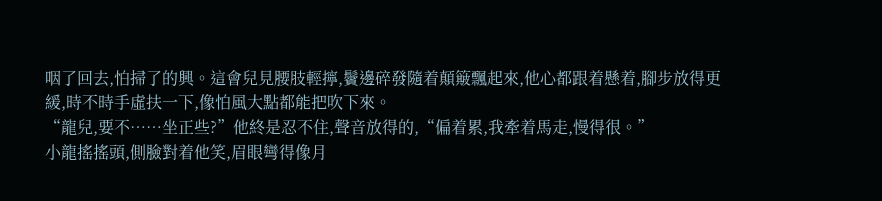咽了回去,怕掃了的興。這會兒見腰肢輕擰,鬢邊碎發隨着顛簸飄起來,他心都跟着懸着,腳步放得更緩,時不時手虛扶一下,像怕風大點都能把吹下來。
“龍兒,要不……坐正些?”他終是忍不住,聲音放得的,“偏着累,我牽着馬走,慢得很。”
小龍搖搖頭,側臉對着他笑,眉眼彎得像月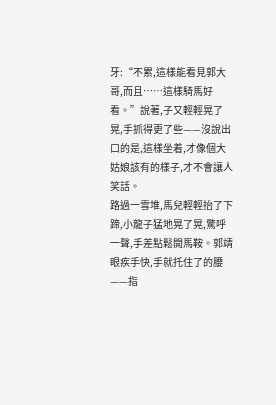牙:“不累,這樣能看見郭大哥,而且……這樣騎馬好看。”說著,子又輕輕晃了晃,手抓得更了些——沒說出口的是,這樣坐着,才像個大姑娘該有的樣子,才不會讓人笑話。
路過一雪堆,馬兒輕輕抬了下蹄,小龍子猛地晃了晃,驚呼一聲,手差點鬆開馬鞍。郭靖眼疾手快,手就托住了的腰——指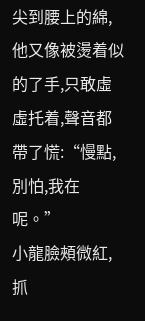尖到腰上的綿,他又像被燙着似的了手,只敢虛虛托着,聲音都帶了慌:“慢點,別怕,我在呢。”
小龍臉頰微紅,抓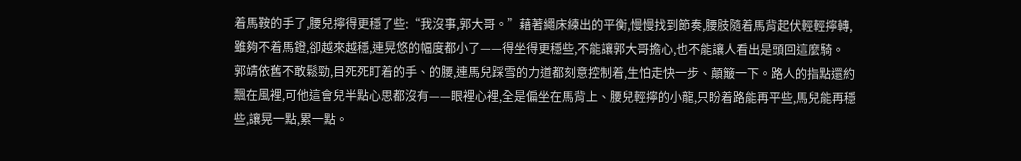着馬鞍的手了,腰兒擰得更穩了些:“我沒事,郭大哥。”藉著繩床練出的平衡,慢慢找到節奏,腰肢隨着馬背起伏輕輕擰轉,雖夠不着馬鐙,卻越來越穩,連晃悠的幅度都小了——得坐得更穩些,不能讓郭大哥擔心,也不能讓人看出是頭回這麼騎。
郭靖依舊不敢鬆勁,目死死盯着的手、的腰,連馬兒踩雪的力道都刻意控制着,生怕走快一步、顛簸一下。路人的指點還約飄在風裡,可他這會兒半點心思都沒有——眼裡心裡,全是偏坐在馬背上、腰兒輕擰的小龍,只盼着路能再平些,馬兒能再穩些,讓晃一點,累一點。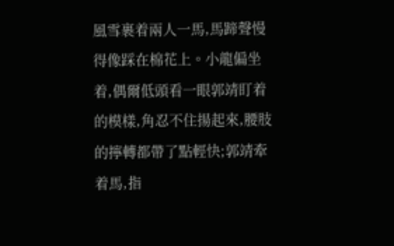風雪裹着兩人一馬,馬蹄聲慢得像踩在棉花上。小龍偏坐着,偶爾低頭看一眼郭靖盯着的模樣,角忍不住揚起來,腰肢的擰轉都帶了點輕快;郭靖牽着馬,指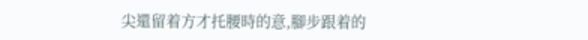尖還留着方才托腰時的意,腳步跟着的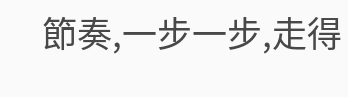節奏,一步一步,走得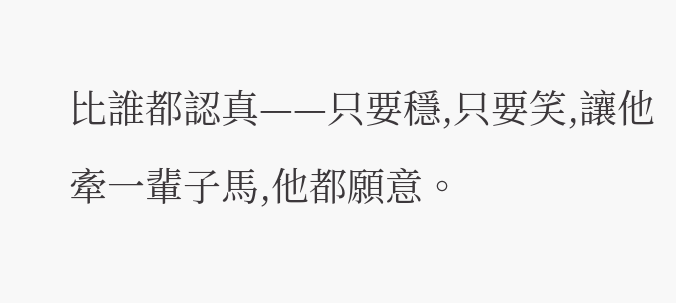比誰都認真——只要穩,只要笑,讓他牽一輩子馬,他都願意。